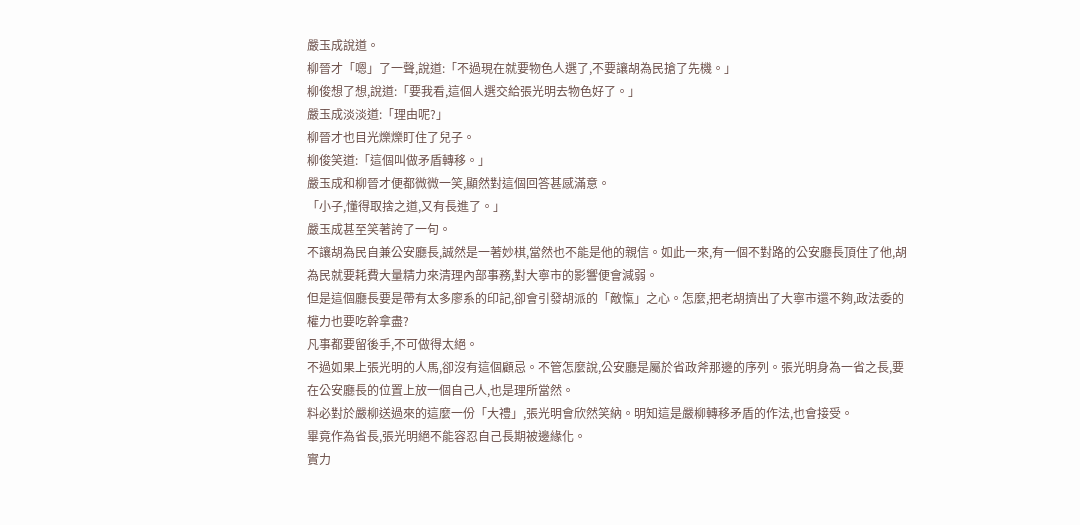嚴玉成說道。
柳晉才「嗯」了一聲,說道:「不過現在就要物色人選了,不要讓胡為民搶了先機。」
柳俊想了想,說道:「要我看,這個人選交給張光明去物色好了。」
嚴玉成淡淡道:「理由呢?」
柳晉才也目光爍爍盯住了兒子。
柳俊笑道:「這個叫做矛盾轉移。」
嚴玉成和柳晉才便都微微一笑,顯然對這個回答甚感滿意。
「小子,懂得取捨之道,又有長進了。」
嚴玉成甚至笑著誇了一句。
不讓胡為民自兼公安廳長,誠然是一著妙棋,當然也不能是他的親信。如此一來,有一個不對路的公安廳長頂住了他,胡為民就要耗費大量精力來清理內部事務,對大寧市的影響便會減弱。
但是這個廳長要是帶有太多廖系的印記,卻會引發胡派的「敵愾」之心。怎麼,把老胡擠出了大寧市還不夠,政法委的權力也要吃幹拿盡?
凡事都要留後手,不可做得太絕。
不過如果上張光明的人馬,卻沒有這個顧忌。不管怎麼說,公安廳是屬於省政斧那邊的序列。張光明身為一省之長,要在公安廳長的位置上放一個自己人,也是理所當然。
料必對於嚴柳送過來的這麼一份「大禮」,張光明會欣然笑納。明知這是嚴柳轉移矛盾的作法,也會接受。
畢竟作為省長,張光明絕不能容忍自己長期被邊緣化。
實力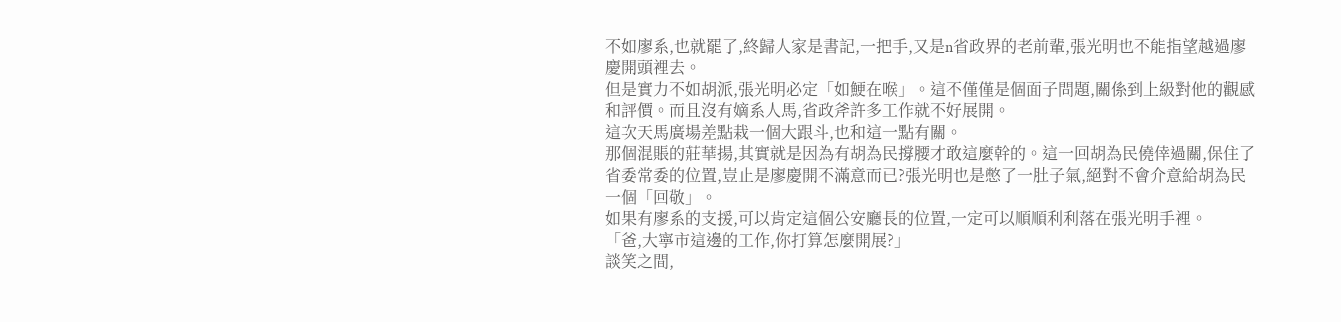不如廖系,也就罷了,終歸人家是書記,一把手,又是n省政界的老前輩,張光明也不能指望越過廖慶開頭裡去。
但是實力不如胡派,張光明必定「如鯁在喉」。這不僅僅是個面子問題,關係到上級對他的觀感和評價。而且沒有嫡系人馬,省政斧許多工作就不好展開。
這次天馬廣場差點栽一個大跟斗,也和這一點有關。
那個混賬的莊華揚,其實就是因為有胡為民撐腰才敢這麼幹的。這一回胡為民僥倖過關,保住了省委常委的位置,豈止是廖慶開不滿意而已?張光明也是憋了一肚子氣,絕對不會介意給胡為民一個「回敬」。
如果有廖系的支援,可以肯定這個公安廳長的位置,一定可以順順利利落在張光明手裡。
「爸,大寧市這邊的工作,你打算怎麼開展?」
談笑之間,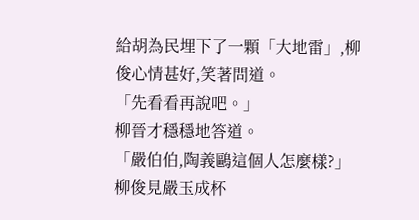給胡為民埋下了一顆「大地雷」,柳俊心情甚好,笑著問道。
「先看看再說吧。」
柳晉才穩穩地答道。
「嚴伯伯,陶義鷗這個人怎麼樣?」
柳俊見嚴玉成杯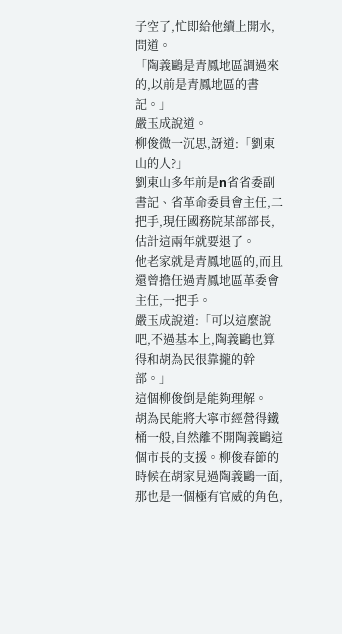子空了,忙即給他續上開水,問道。
「陶義鷗是青鳳地區調過來的,以前是青鳳地區的書記。」
嚴玉成說道。
柳俊微一沉思,訝道:「劉東山的人?」
劉東山多年前是n省省委副書記、省革命委員會主任,二把手,現任國務院某部部長,估計這兩年就要退了。
他老家就是青鳳地區的,而且還曾擔任過青鳳地區革委會主任,一把手。
嚴玉成說道:「可以這麼說吧,不過基本上,陶義鷗也算得和胡為民很靠攏的幹部。」
這個柳俊倒是能夠理解。
胡為民能將大寧市經營得鐵桶一般,自然離不開陶義鷗這個市長的支援。柳俊春節的時候在胡家見過陶義鷗一面,那也是一個極有官威的角色,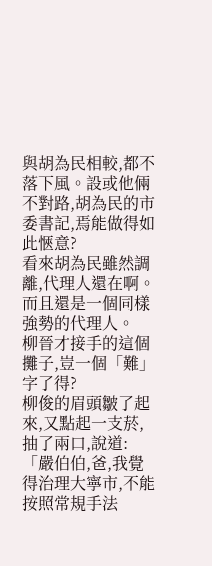與胡為民相較,都不落下風。設或他倆不對路,胡為民的市委書記,焉能做得如此愜意?
看來胡為民雖然調離,代理人還在啊。而且還是一個同樣強勢的代理人。
柳晉才接手的這個攤子,豈一個「難」字了得?
柳俊的眉頭皺了起來,又點起一支菸,抽了兩口,說道:「嚴伯伯,爸,我覺得治理大寧市,不能按照常規手法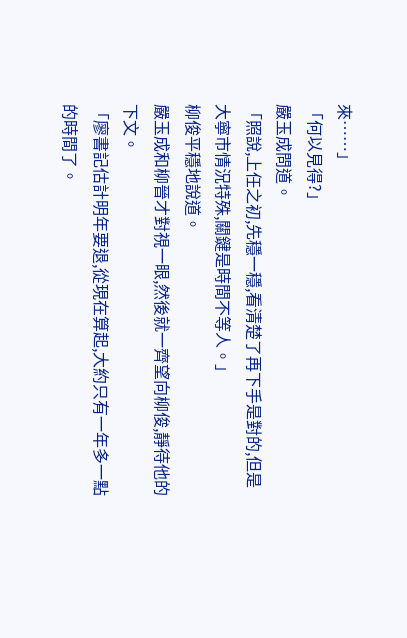來……」
「何以見得?」
嚴玉成問道。
「照說,上任之初,先穩一穩,看清楚了再下手是對的,但是大寧市情況特殊,關鍵是時間不等人。」
柳俊平穩地說道。
嚴玉成和柳晉才對視一眼,然後就一齊望向柳俊,靜待他的下文。
「廖書記估計明年要退,從現在算起,大約只有一年多一點的時間了。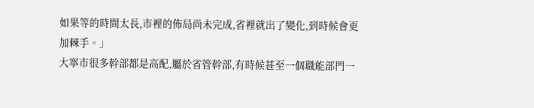如果等的時間太長,市裡的佈局尚未完成,省裡就出了變化,到時候會更加棘手。」
大寧市很多幹部都是高配,屬於省管幹部,有時候甚至一個職能部門一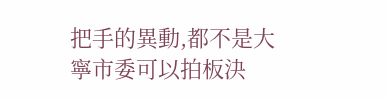把手的異動,都不是大寧市委可以拍板決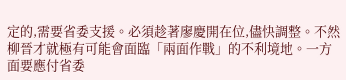定的,需要省委支援。必須趁著廖慶開在位,儘快調整。不然柳晉才就極有可能會面臨「兩面作戰」的不利境地。一方面要應付省委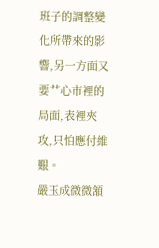班子的調整變化所帶來的影響,另一方面又要艹心市裡的局面,表裡夾攻,只怕應付維艱。
嚴玉成微微頷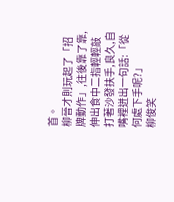首。
柳晉才則玩起了「招牌動作」,往後靠了靠,伸出食中二指輕輕敲打著沙發扶手,良久,自嘴裡迸出一句話:「從何處下手呢?」
柳俊笑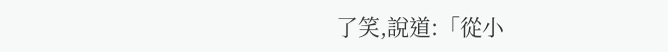了笑,說道:「從小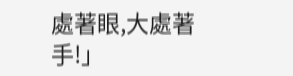處著眼,大處著手!」